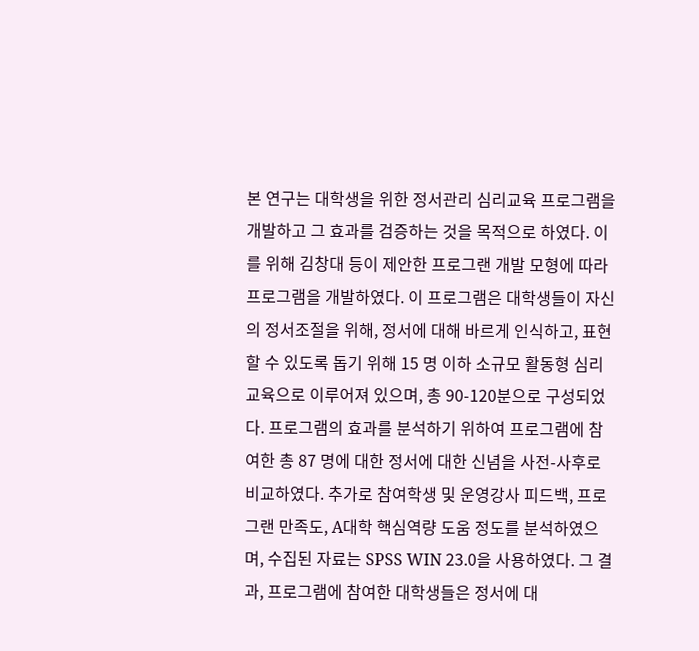본 연구는 대학생을 위한 정서관리 심리교육 프로그램을 개발하고 그 효과를 검증하는 것을 목적으로 하였다. 이를 위해 김창대 등이 제안한 프로그랜 개발 모형에 따라 프로그램을 개발하였다. 이 프로그램은 대학생들이 자신의 정서조절을 위해, 정서에 대해 바르게 인식하고, 표현할 수 있도록 돕기 위해 15 명 이하 소규모 활동형 심리교육으로 이루어져 있으며, 총 90-120분으로 구성되었다. 프로그램의 효과를 분석하기 위하여 프로그램에 참여한 총 87 명에 대한 정서에 대한 신념을 사전-사후로 비교하였다. 추가로 참여학생 및 운영강사 피드백, 프로그랜 만족도, A대학 핵심역량 도움 정도를 분석하였으며, 수집된 자료는 SPSS WIN 23.0을 사용하였다. 그 결과, 프로그램에 참여한 대학생들은 정서에 대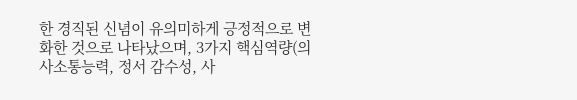한 경직된 신념이 유의미하게 긍정적으로 변화한 것으로 나타났으며, 3가지 핵심역량(의사소통능력, 정서 감수성, 사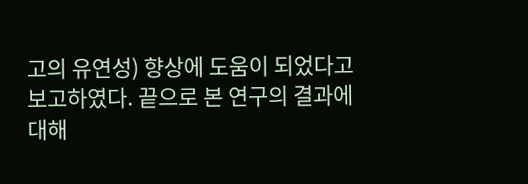고의 유연성) 향상에 도움이 되었다고 보고하였다. 끝으로 본 연구의 결과에 대해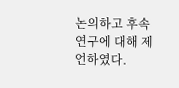논의하고 후속 연구에 대해 제언하였다.